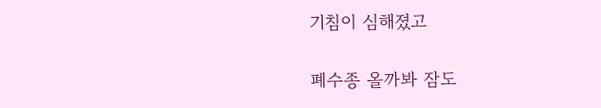기침이 심해졌고

폐수종 올까봐 잠도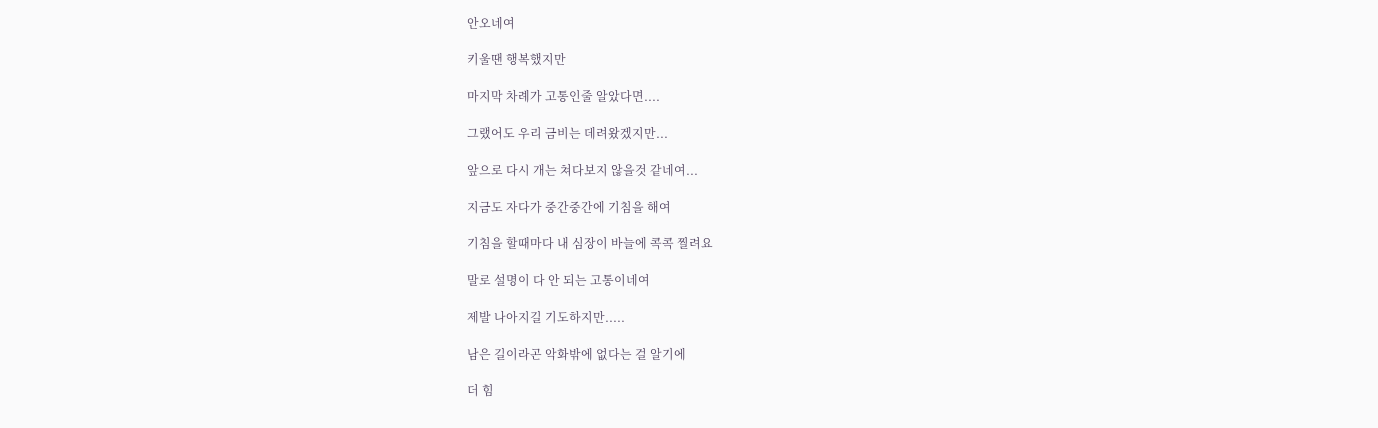안오네여

키울땐 행복했지만

마지막 차례가 고통인줄 알았다면....

그랬어도 우리 금비는 데려왔겠지만...

앞으로 다시 개는 쳐다보지 않을것 같네여...

지금도 자다가 중간중간에 기침을 해여

기침을 할때마다 내 심장이 바늘에 콕콕 찔려요

말로 설명이 다 안 되는 고통이네여

제발 나아지길 기도하지만.....

남은 길이라곤 악화밖에 없다는 걸 알기에

더 힘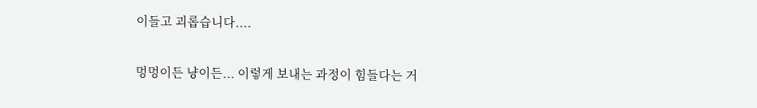이들고 괴롭습니다....

멍멍이든 냥이든... 이렇게 보내는 과정이 힘들다는 거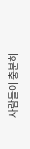사람들이 충분히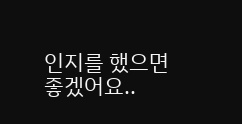인지를 했으면 좋겠어요..